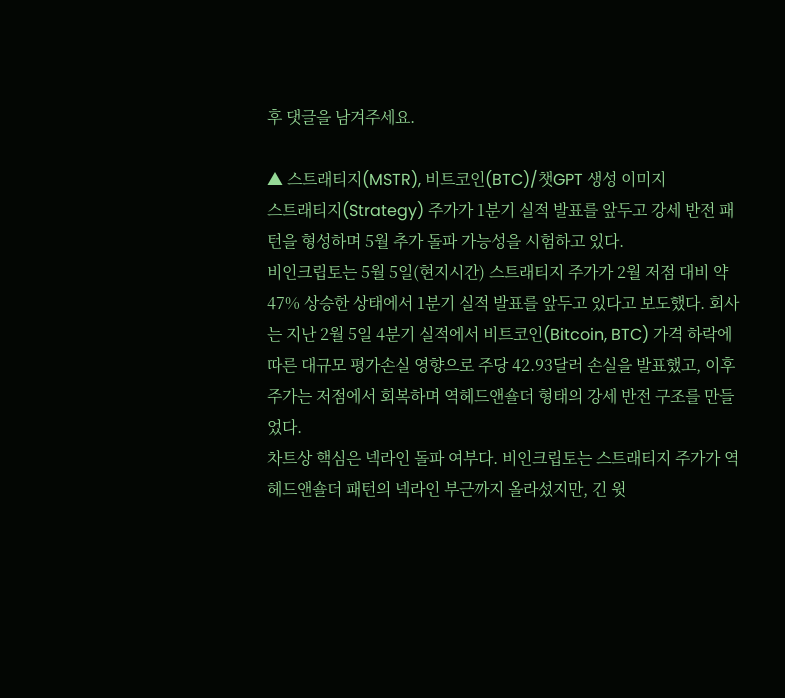후 댓글을 남겨주세요.

▲ 스트래티지(MSTR), 비트코인(BTC)/챗GPT 생성 이미지
스트래티지(Strategy) 주가가 1분기 실적 발표를 앞두고 강세 반전 패턴을 형성하며 5월 추가 돌파 가능성을 시험하고 있다.
비인크립토는 5월 5일(현지시간) 스트래티지 주가가 2월 저점 대비 약 47% 상승한 상태에서 1분기 실적 발표를 앞두고 있다고 보도했다. 회사는 지난 2월 5일 4분기 실적에서 비트코인(Bitcoin, BTC) 가격 하락에 따른 대규모 평가손실 영향으로 주당 42.93달러 손실을 발표했고, 이후 주가는 저점에서 회복하며 역헤드앤숄더 형태의 강세 반전 구조를 만들었다.
차트상 핵심은 넥라인 돌파 여부다. 비인크립토는 스트래티지 주가가 역헤드앤숄더 패턴의 넥라인 부근까지 올라섰지만, 긴 윗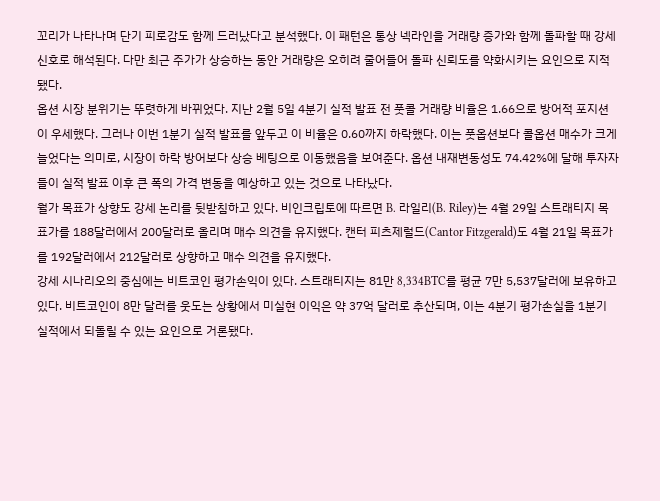꼬리가 나타나며 단기 피로감도 함께 드러났다고 분석했다. 이 패턴은 통상 넥라인을 거래량 증가와 함께 돌파할 때 강세 신호로 해석된다. 다만 최근 주가가 상승하는 동안 거래량은 오히려 줄어들어 돌파 신뢰도를 약화시키는 요인으로 지적됐다.
옵션 시장 분위기는 뚜렷하게 바뀌었다. 지난 2월 5일 4분기 실적 발표 전 풋콜 거래량 비율은 1.66으로 방어적 포지션이 우세했다. 그러나 이번 1분기 실적 발표를 앞두고 이 비율은 0.60까지 하락했다. 이는 풋옵션보다 콜옵션 매수가 크게 늘었다는 의미로, 시장이 하락 방어보다 상승 베팅으로 이동했음을 보여준다. 옵션 내재변동성도 74.42%에 달해 투자자들이 실적 발표 이후 큰 폭의 가격 변동을 예상하고 있는 것으로 나타났다.
월가 목표가 상향도 강세 논리를 뒷받침하고 있다. 비인크립토에 따르면 B. 라일리(B. Riley)는 4월 29일 스트래티지 목표가를 188달러에서 200달러로 올리며 매수 의견을 유지했다. 캔터 피츠제럴드(Cantor Fitzgerald)도 4월 21일 목표가를 192달러에서 212달러로 상향하고 매수 의견을 유지했다.
강세 시나리오의 중심에는 비트코인 평가손익이 있다. 스트래티지는 81만 8,334BTC를 평균 7만 5,537달러에 보유하고 있다. 비트코인이 8만 달러를 웃도는 상황에서 미실현 이익은 약 37억 달러로 추산되며, 이는 4분기 평가손실을 1분기 실적에서 되돌릴 수 있는 요인으로 거론됐다.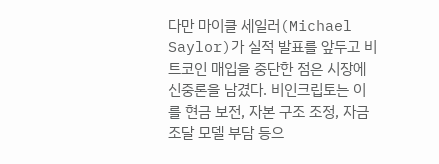다만 마이클 세일러(Michael Saylor)가 실적 발표를 앞두고 비트코인 매입을 중단한 점은 시장에 신중론을 남겼다. 비인크립토는 이를 현금 보전, 자본 구조 조정, 자금 조달 모델 부담 등으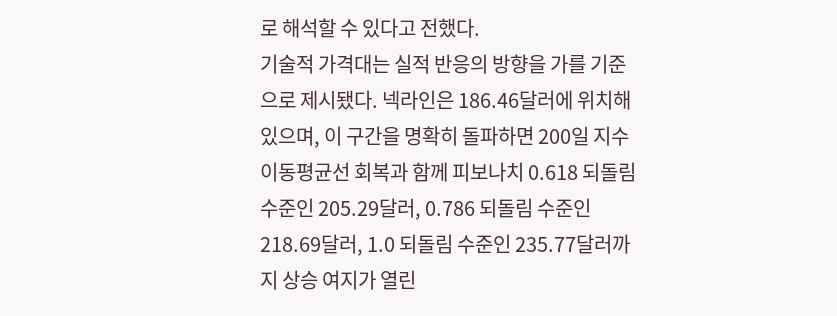로 해석할 수 있다고 전했다.
기술적 가격대는 실적 반응의 방향을 가를 기준으로 제시됐다. 넥라인은 186.46달러에 위치해 있으며, 이 구간을 명확히 돌파하면 200일 지수이동평균선 회복과 함께 피보나치 0.618 되돌림 수준인 205.29달러, 0.786 되돌림 수준인 218.69달러, 1.0 되돌림 수준인 235.77달러까지 상승 여지가 열린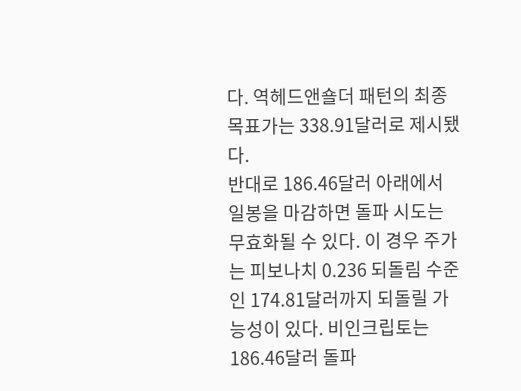다. 역헤드앤숄더 패턴의 최종 목표가는 338.91달러로 제시됐다.
반대로 186.46달러 아래에서 일봉을 마감하면 돌파 시도는 무효화될 수 있다. 이 경우 주가는 피보나치 0.236 되돌림 수준인 174.81달러까지 되돌릴 가능성이 있다. 비인크립토는 186.46달러 돌파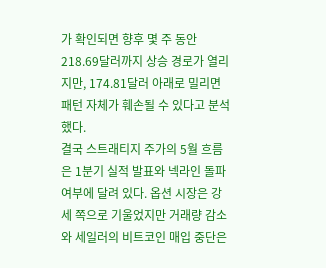가 확인되면 향후 몇 주 동안 218.69달러까지 상승 경로가 열리지만, 174.81달러 아래로 밀리면 패턴 자체가 훼손될 수 있다고 분석했다.
결국 스트래티지 주가의 5월 흐름은 1분기 실적 발표와 넥라인 돌파 여부에 달려 있다. 옵션 시장은 강세 쪽으로 기울었지만 거래량 감소와 세일러의 비트코인 매입 중단은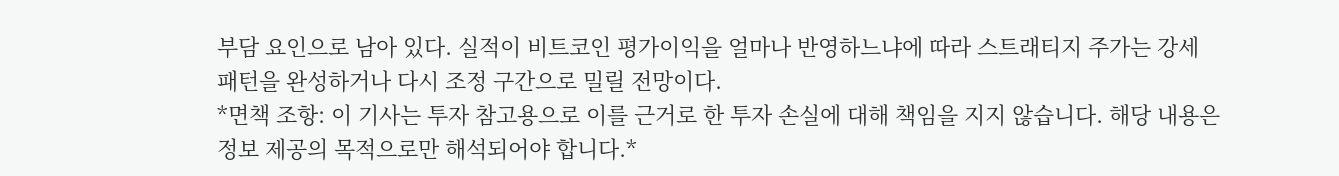부담 요인으로 남아 있다. 실적이 비트코인 평가이익을 얼마나 반영하느냐에 따라 스트래티지 주가는 강세 패턴을 완성하거나 다시 조정 구간으로 밀릴 전망이다.
*면책 조항: 이 기사는 투자 참고용으로 이를 근거로 한 투자 손실에 대해 책임을 지지 않습니다. 해당 내용은 정보 제공의 목적으로만 해석되어야 합니다.*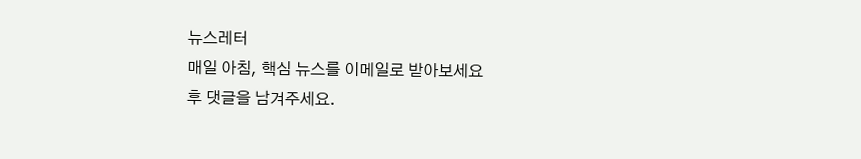뉴스레터
매일 아침, 핵심 뉴스를 이메일로 받아보세요
후 댓글을 남겨주세요.